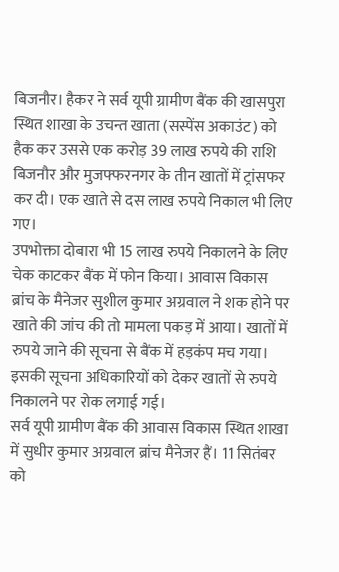बिजनौर। हैकर ने सर्व यूपी ग्रामीण बैंक की खासपुरा स्थित शाखा के उचन्त खाता (सस्पेंस अकाउंट) को हैक कर उससे एक करोड़ 39 लाख रुपये की राशि बिजनौर और मुजफ्फरनगर के तीन खातों में ट्रांसफर कर दी। एक खाते से दस लाख रुपये निकाल भी लिए गए।
उपभोक्ता दोबारा भी 15 लाख रुपये निकालने के लिए चेक काटकर बैंक में फोन किया। आवास विकास ब्रांच के मैनेजर सुशील कुमार अग्रवाल ने शक होने पर खाते की जांच की तो मामला पकड़ में आया। खातों में रुपये जाने की सूचना से बैंक में हड़कंप मच गया। इसकी सूचना अधिकारियों को देकर खातों से रुपये निकालने पर रोक लगाई गई।
सर्व यूपी ग्रामीण बैंक की आवास विकास स्थित शाखा में सुधीर कुमार अग्रवाल ब्रांच मैनेजर हैं। 11 सितंबर को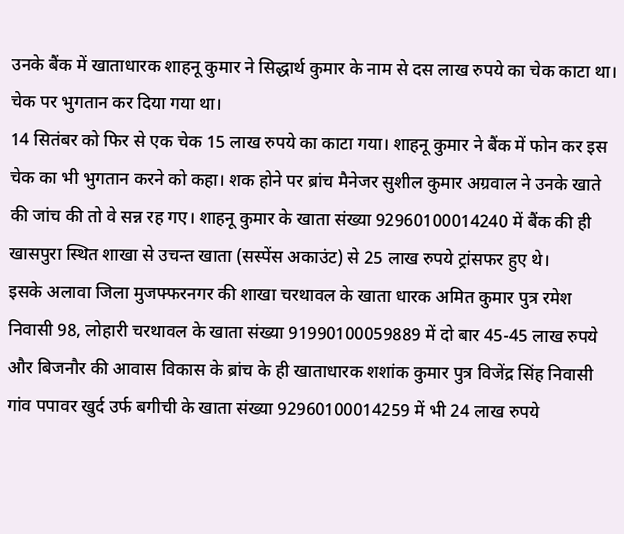उनके बैंक में खाताधारक शाहनू कुमार ने सिद्धार्थ कुमार के नाम से दस लाख रुपये का चेक काटा था। चेक पर भुगतान कर दिया गया था।
14 सितंबर को फिर से एक चेक 15 लाख रुपये का काटा गया। शाहनू कुमार ने बैंक में फोन कर इस चेक का भी भुगतान करने को कहा। शक होने पर ब्रांच मैनेजर सुशील कुमार अग्रवाल ने उनके खाते की जांच की तो वे सन्न रह गए। शाहनू कुमार के खाता संख्या 92960100014240 में बैंक की ही खासपुरा स्थित शाखा से उचन्त खाता (सस्पेंस अकाउंट) से 25 लाख रुपये ट्रांसफर हुए थे।
इसके अलावा जिला मुजफ्फरनगर की शाखा चरथावल के खाता धारक अमित कुमार पुत्र रमेश निवासी 98, लोहारी चरथावल के खाता संख्या 91990100059889 में दो बार 45-45 लाख रुपये और बिजनौर की आवास विकास के ब्रांच के ही खाताधारक शशांक कुमार पुत्र विजेंद्र सिंह निवासी गांव पपावर खुर्द उर्फ बगीची के खाता संख्या 92960100014259 में भी 24 लाख रुपये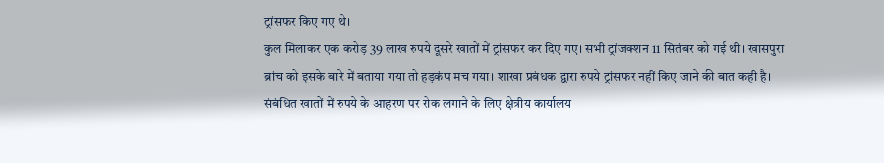ट्रांसफर किए गए थे।
कुल मिलाकर एक करोड़ 39 लाख रुपये दूसरे खातों में ट्रांसफर कर दिए गए। सभी ट्रांजक्शन 11 सितंबर को गई थी। खासपुरा ब्रांच को इसके बारे में बताया गया तो हड़कंप मच गया। शाखा प्रबंधक द्वारा रुपये ट्रांसफर नहीं किए जाने की बात कही है। संबंधित खातों में रुपये के आहरण पर रोक लगाने के लिए क्षेत्रीय कार्यालय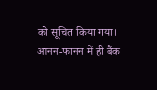को सूचित किया गया।
आनन-फानन में ही बैंक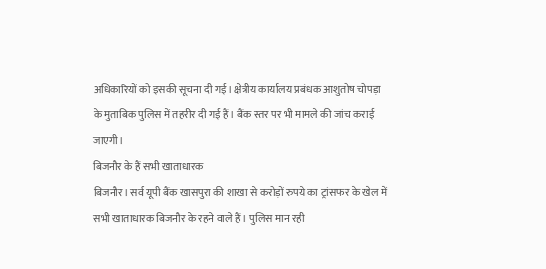अधिकारियों को इसकी सूचना दी गई। क्षेत्रीय कार्यालय प्रबंधक आशुतोष चोपड़ा के मुताबिक पुलिस में तहरीर दी गई हैं। बैंक स्तर पर भी मामले की जांच कराई जाएगी।
बिजनौर के हैं सभी खाताधारक
बिजनौर। सर्व यूपी बैंक खासपुरा की शाखा से करोड़ों रुपये का ट्रांसफर के खेल में सभी खाताधारक बिजनौर के रहने वाले हैं। पुलिस मान रही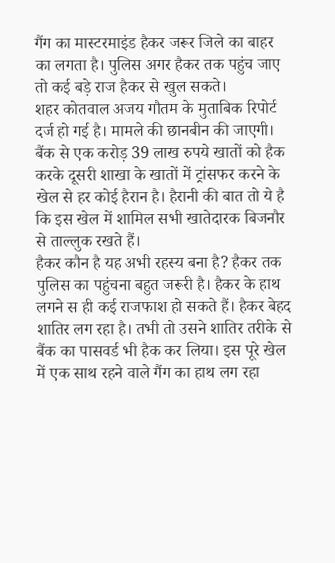गैंग का मास्टरमाइंड हैकर जरूर जिले का बाहर का लगता है। पुलिस अगर हैकर तक पहुंच जाए तो कई बड़े राज हैकर से खुल सकते।
शहर कोतवाल अजय गौतम के मुताबिक रिपोर्ट दर्ज हो गई है। मामले की छानबीन की जाएगी। बैंक से एक करोड़ 39 लाख रुपये खातों को हैक करके दूसरी शाखा के खातों में ट्रांसफर करने के खेल से हर कोई हैरान है। हैरानी की बात तो ये है कि इस खेल में शामिल सभी खातेदारक बिजनौर से ताल्लुक रखते हैं।
हैकर कौन है यह अभी रहस्य बना है? हैकर तक पुलिस का पहुंचना बहुत जरूरी है। हैकर के हाथ लगने स ही कई राजफाश हो सकते हैं। हैकर बेहद शातिर लग रहा है। तभी तो उसने शातिर तरीके से बैंक का पासवर्ड भी हैक कर लिया। इस पूरे खेल में एक साथ रहने वाले गैंग का हाथ लग रहा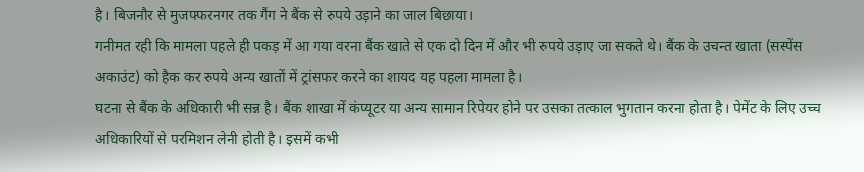है। बिजनौर से मुजफ्फरनगर तक गैंग ने बैंक से रुपये उड़ाने का जाल बिछाया।
गनीमत रही कि मामला पहले ही पकड़ में आ गया वरना बैंक खाते से एक दो दिन में और भी रुपये उड़ाए जा सकते थे। बैंक के उचन्त खाता (सस्पेंस अकाउंट) को हैक कर रुपये अन्य खातों में ट्रांसफर करने का शायद यह पहला मामला है।
घटना से बैंक के अधिकारी भी सन्न है। बैंक शाखा में कंप्यूटर या अन्य सामान रिपेयर होने पर उसका तत्काल भुगतान करना होता है। पेमेंट के लिए उच्च अधिकारियों से परमिशन लेनी होती है। इसमें कभी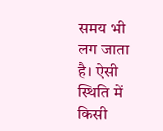समय भी लग जाता है। ऐसी स्थिति में किसी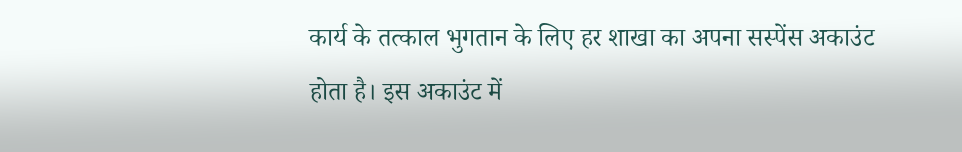कार्य के तत्काल भुगतान के लिए हर शाखा का अपना सस्पेंस अकाउंट होता है। इस अकाउंट में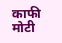काफी मोटी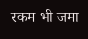रकम भी जमा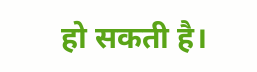हो सकती है।